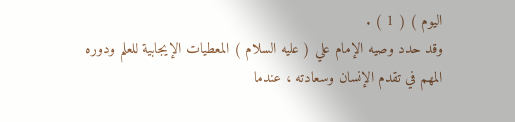اليوم ) ( 1 ) .
وقد حدد وصيه الإمام علي ( عليه السلام ) المعطيات الإيجابية للعلم ودوره
المهم في تقدم الإنسان وسعادته ، عندما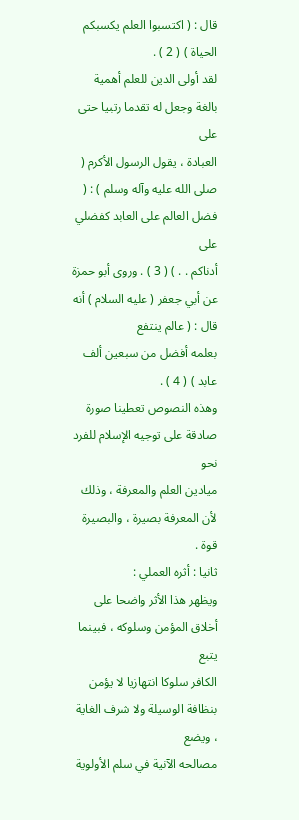قال : ( اكتسبوا العلم يكسبكم
الحياة ) ( 2 ) .
لقد أولى الدين للعلم أهمية بالغة وجعل له تقدما رتبيا حتى على
العبادة ، يقول الرسول الأكرم ( صلى الله عليه وآله وسلم ) : ( فضل العالم على العابد كفضلي على
أدناكم . . ) ( 3 ) . وروى أبو حمزة عن أبي جعفر ( عليه السلام ) أنه قال : ( عالم ينتفع
بعلمه أفضل من سبعين ألف عابد ) ( 4 ) .
وهذه النصوص تعطينا صورة صادقة على توجيه الإسلام للفرد نحو
ميادين العلم والمعرفة ، وذلك لأن المعرفة بصيرة ، والبصيرة قوة .
ثانيا : أثره العملي :
ويظهر هذا الأثر واضحا على أخلاق المؤمن وسلوكه ، فبينما يتبع
الكافر سلوكا انتهازيا لا يؤمن بنظافة الوسيلة ولا شرف الغاية ، ويضع
مصالحه الآنية في سلم الأولوية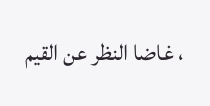، غاضا النظر عن القيم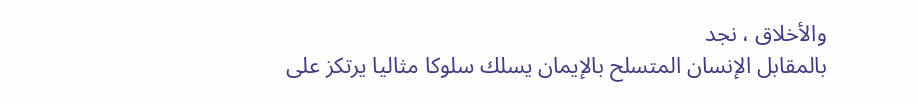والأخلاق ، نجد
بالمقابل الإنسان المتسلح بالإيمان يسلك سلوكا مثاليا يرتكز على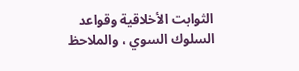الثوابت الأخلاقية وقواعد السلوك السوي ، والملاحظ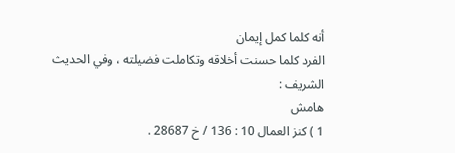أنه كلما كمل إيمان
الفرد كلما حسنت أخلاقه وتكاملت فضيلته ، وفي الحديث الشريف :
هامش
1 ) كنز العمال 10 : 136 / خ 28687 .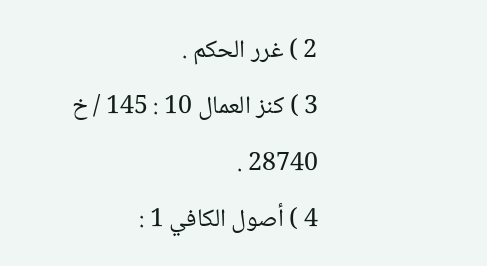2 ) غرر الحكم .
3 ) كنز العمال 10 : 145 / خ 28740 .
4 ) أصول الكافي 1 :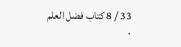33 / 8 كتاب فضل العلم .